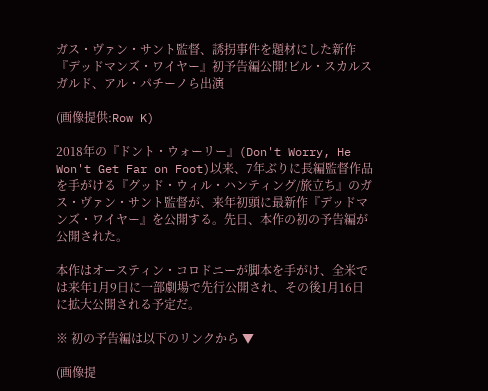ガス・ヴァン・サント監督、誘拐事件を題材にした新作『デッドマンズ・ワイヤー』初予告編公開!ビル・スカルスガルド、アル・パチーノら出演

(画像提供:Row K)

2018年の『ドント・ウォーリー』(Don't Worry, He Won't Get Far on Foot)以来、7年ぶりに長編監督作品を手がける『グッド・ウィル・ハンティング/旅立ち』のガス・ヴァン・サント監督が、来年初頭に最新作『デッドマンズ・ワイヤー』を公開する。先日、本作の初の予告編が公開された。

本作はオースティン・コロドニーが脚本を手がけ、全米では来年1月9日に一部劇場で先行公開され、その後1月16日に拡大公開される予定だ。

※ 初の予告編は以下のリンクから ▼

(画像提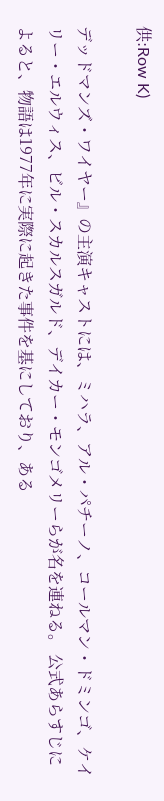供:Row K)

デッドマンズ・ワイヤー』の主演キャストには、ミハラ、アル・パチーノ、コールマン・ドミンゴ、ケイリー・エルウィス、ビル・スカルスガルド、デイカー・モンゴメリーらが名を連ねる。 公式あらすじによると、物語は1977年に実際に起きた事件を基にしており、ある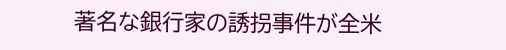著名な銀行家の誘拐事件が全米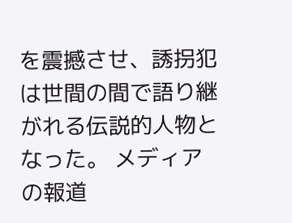を震撼させ、誘拐犯は世間の間で語り継がれる伝説的人物となった。 メディアの報道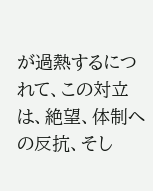が過熱するにつれて、この対立は、絶望、体制への反抗、そし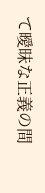て曖昧な正義の間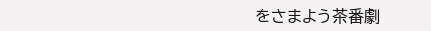をさまよう茶番劇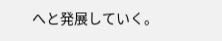へと発展していく。